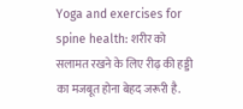Yoga and exercises for spine health: शरीर को सलामत रखने के लिए रीढ़ की हड्डी का मजबूत होना बेहद जरूरी है.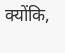क्योंकि,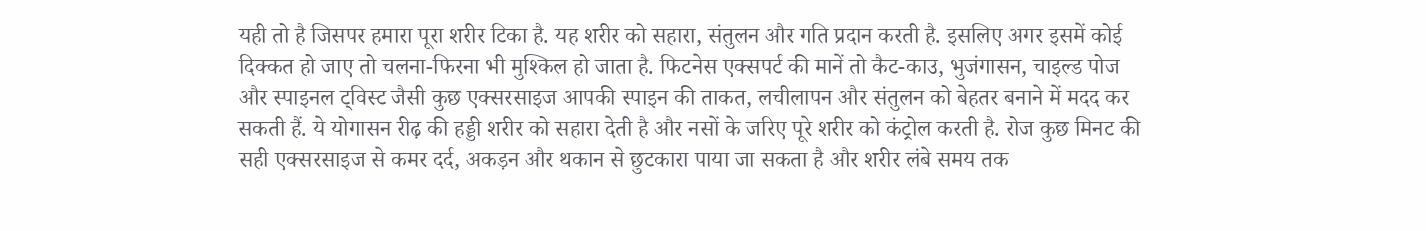यही तो है जिसपर हमारा पूरा शरीर टिका है. यह शरीर को सहारा, संतुलन और गति प्रदान करती है. इसलिए अगर इसमें कोई दिक्कत हो जाए तो चलना-फिरना भी मुश्किल हो जाता है. फिटनेस एक्सपर्ट की मानें तो कैट-काउ, भुजंगासन, चाइल्ड पोज और स्पाइनल ट्विस्ट जैसी कुछ एक्सरसाइज आपकी स्पाइन की ताकत, लचीलापन और संतुलन को बेहतर बनाने में मदद कर सकती हैं. ये योगासन रीढ़ की हड्डी शरीर को सहारा देती है और नसों के जरिए पूरे शरीर को कंट्रोल करती है. रोज कुछ मिनट की सही एक्सरसाइज से कमर दर्द, अकड़न और थकान से छुटकारा पाया जा सकता है और शरीर लंबे समय तक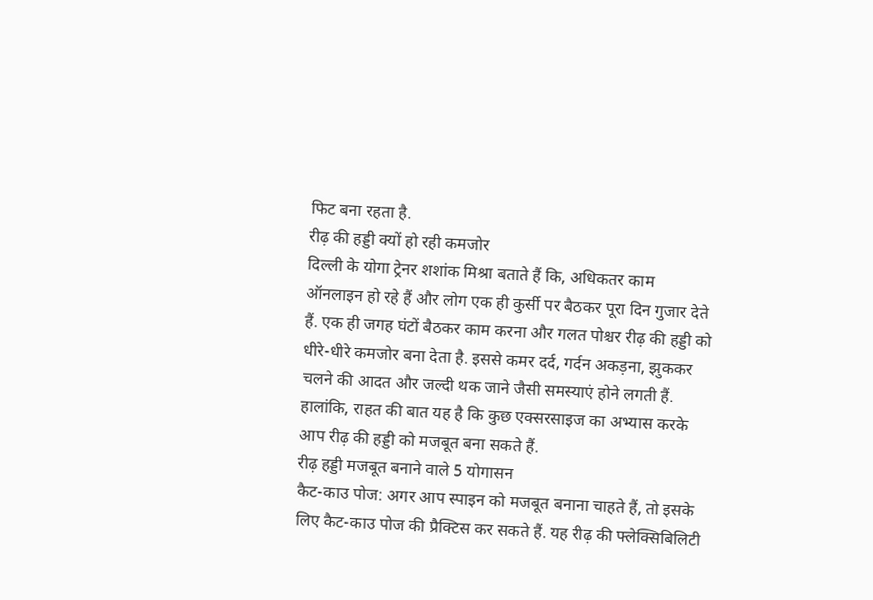फिट बना रहता है.
रीढ़ की हड्डी क्यों हो रही कमजोर
दिल्ली के योगा ट्रेनर शशांक मिश्रा बताते हैं कि, अधिकतर काम ऑनलाइन हो रहे हैं और लोग एक ही कुर्सी पर बैठकर पूरा दिन गुजार देते हैं. एक ही जगह घंटों बैठकर काम करना और गलत पोश्चर रीढ़ की हड्डी को धीरे-धीरे कमजोर बना देता है. इससे कमर दर्द, गर्दन अकड़ना, झुककर चलने की आदत और जल्दी थक जाने जैसी समस्याएं होने लगती हैं. हालांकि, राहत की बात यह है कि कुछ एक्सरसाइज का अभ्यास करके आप रीढ़ की हड्डी को मजबूत बना सकते हैं.
रीढ़ हड्डी मजबूत बनाने वाले 5 योगासन
कैट-काउ पोज: अगर आप स्पाइन को मजबूत बनाना चाहते हैं, तो इसके लिए कैट-काउ पोज की प्रैक्टिस कर सकते हैं. यह रीढ़ की फ्लेक्सिबिलिटी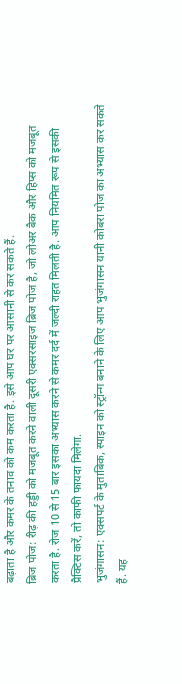बढ़ाता है और कमर के तनाव को कम करता है. इसे आप घर पर आसानी से कर सकते हैं.
ब्रिज पोज: रीढ़ की हड्डी को मजबूत करने वाली दूसरी एक्सरसाइज ब्रिज पोज है, जो लोअर बैक और हिप्स को मजबूत करता है. रोज 10 से 15 बार इसका अभ्यास करने से कमर दर्द में जल्दी राहत मिलती है. आप नियमित रूप से इसकी प्रैक्टिस करें, तो काफी फायदा मिलेगा.
भुजंगासन: एक्सपर्ट के मुताबिक, स्पाइन को स्ट्रॉन्ग बनाने के लिए आप भुजंगासन यानी कोबरा पोज का अभ्यास कर सकते हैं. यह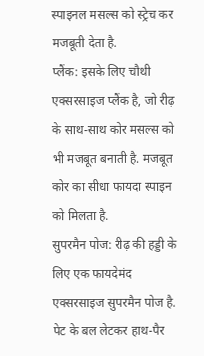स्पाइनल मसल्स को स्ट्रेच कर मजबूती देता है.
प्लैंक: इसके लिए चौथी एक्सरसाइज प्लैंक है, जो रीढ़ के साथ-साथ कोर मसल्स को भी मजबूत बनाती है. मजबूत कोर का सीधा फायदा स्पाइन को मिलता है.
सुपरमैन पोज: रीढ़ की हड्डी के लिए एक फायदेमंद एक्सरसाइज सुपरमैन पोज है. पेट के बल लेटकर हाथ-पैर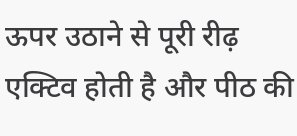ऊपर उठाने से पूरी रीढ़ एक्टिव होती है और पीठ की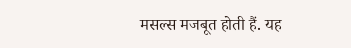मसल्स मजबूत होती हैं. यह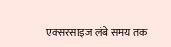एक्सरसाइज लंबे समय तक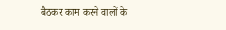बैठकर काम करने वालों के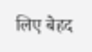लिए बेहद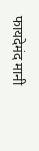फायदेमंद मानी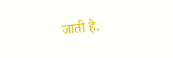जाती है.